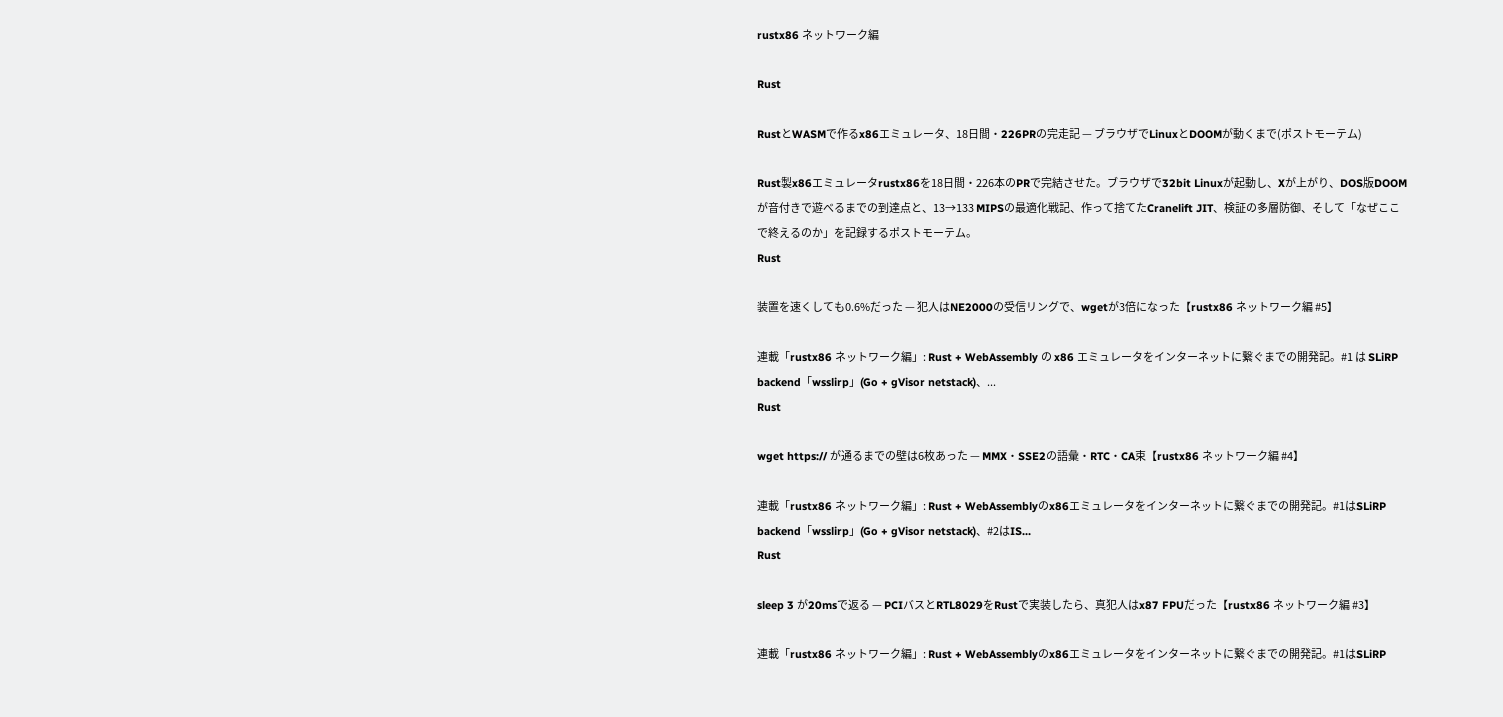rustx86 ネットワーク編

Rust

RustとWASMで作るx86エミュレータ、18日間・226PRの完走記 — ブラウザでLinuxとDOOMが動くまで(ポストモーテム)

Rust製x86エミュレータrustx86を18日間・226本のPRで完結させた。ブラウザで32bit Linuxが起動し、Xが上がり、DOS版DOOMが音付きで遊べるまでの到達点と、13→133 MIPSの最適化戦記、作って捨てたCranelift JIT、検証の多層防御、そして「なぜここで終えるのか」を記録するポストモーテム。
Rust

装置を速くしても0.6%だった — 犯人はNE2000の受信リングで、wgetが3倍になった【rustx86 ネットワーク編 #5】

連載「rustx86 ネットワーク編」: Rust + WebAssembly の x86 エミュレータをインターネットに繋ぐまでの開発記。#1 は SLiRP backend「wsslirp」(Go + gVisor netstack)、...
Rust

wget https:// が通るまでの壁は6枚あった — MMX・SSE2の語彙・RTC・CA束【rustx86 ネットワーク編 #4】

連載「rustx86 ネットワーク編」: Rust + WebAssemblyのx86エミュレータをインターネットに繋ぐまでの開発記。#1はSLiRP backend「wsslirp」(Go + gVisor netstack)、#2はIS...
Rust

sleep 3 が20msで返る — PCIバスとRTL8029をRustで実装したら、真犯人はx87 FPUだった【rustx86 ネットワーク編 #3】

連載「rustx86 ネットワーク編」: Rust + WebAssemblyのx86エミュレータをインターネットに繋ぐまでの開発記。#1はSLiRP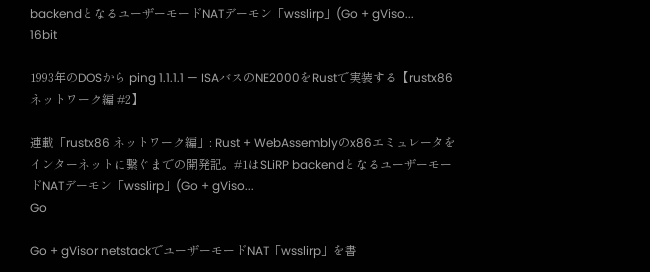backendとなるユーザーモードNATデーモン「wsslirp」(Go + gViso...
16bit

1993年のDOSから ping 1.1.1.1 — ISAバスのNE2000をRustで実装する【rustx86 ネットワーク編 #2】

連載「rustx86 ネットワーク編」: Rust + WebAssemblyのx86エミュレータをインターネットに繋ぐまでの開発記。#1はSLiRP backendとなるユーザーモードNATデーモン「wsslirp」(Go + gViso...
Go

Go + gVisor netstackでユーザーモードNAT「wsslirp」を書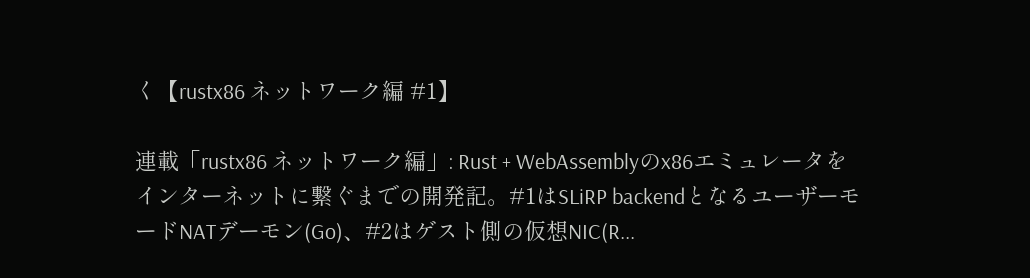く【rustx86 ネットワーク編 #1】

連載「rustx86 ネットワーク編」: Rust + WebAssemblyのx86エミュレータをインターネットに繋ぐまでの開発記。#1はSLiRP backendとなるユーザーモードNATデーモン(Go)、#2はゲスト側の仮想NIC(R...